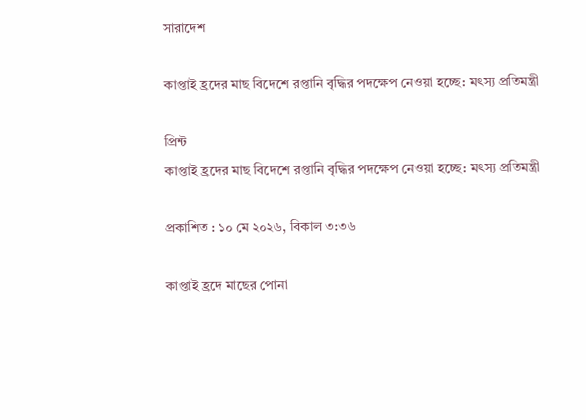সারাদেশ

কাপ্তাই হ্রদের মাছ বিদেশে রপ্তানি বৃদ্ধির পদক্ষেপ নেওয়া হচ্ছে: মৎস্য প্রতিমন্ত্রী

প্রিন্ট
কাপ্তাই হ্রদের মাছ বিদেশে রপ্তানি বৃদ্ধির পদক্ষেপ নেওয়া হচ্ছে: মৎস্য প্রতিমন্ত্রী

প্রকাশিত : ১০ মে ২০২৬, বিকাল ৩:৩৬

কাপ্তাই হ্রদে মাছের পোনা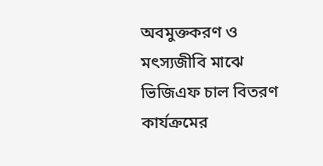অবমুক্তকরণ ও মৎস্যজীবি মাঝে ভিজিএফ চাল বিতরণ কার্যক্রমের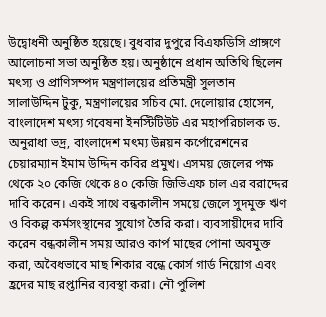উদ্বোধনী অনুষ্ঠিত হয়েছে। বুধবার দুপুরে বিএফডিসি প্রাঙ্গণে আলোচনা সভা অনুষ্ঠিত হয়। অনুষ্ঠানে প্রধান অতিথি ছিলেন মৎস্য ও প্রাণিসম্পদ মন্ত্রণালয়ের প্রতিমন্ত্রী সুলতান সালাউদ্দিন টুকু, মন্ত্রণালয়ের সচিব মো. দেলোয়ার হোসেন, বাংলাদেশ মৎস্য গবেষনা ইনস্টিটিউট এর মহাপরিচালক ড. অনুরাধা ভদ্র, বাংলাদেশ মৎম্য উন্নয়ন কর্পোরেশনের চেয়ারম্যান ইমাম উদ্দিন কবির প্রমুখ। এসময় জেলের পক্ষ থেকে ২০ কেজি থেকে ৪০ কেজি জিভিএফ চাল এর বরাদ্দের দাবি করেন। একই সাথে বন্ধকালীন সময়ে জেলে সুদমুক্ত ঋণ ও বিকল্প কর্মসংস্থানের সুযোগ তৈরি করা। ব্যবসায়ীদের দাবি করেন বন্ধকালীন সময় আরও কার্প মাছের পোনা অবমুক্ত করা, অবৈধভাবে মাছ শিকার বন্ধে কোর্স গার্ড নিয়োগ এবং হ্রদের মাছ রপ্তানির ব্যবস্থা করা। নৌ পুলিশ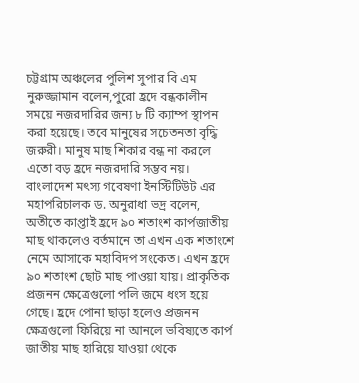চট্টগ্রাম অঞ্চলের পুলিশ সুপার বি এম নুরুজ্জামান বলেন,পুরো হ্রদে বন্ধকালীন সময়ে নজরদারির জন্য ৮ টি ক্যাম্প স্থাপন করা হয়েছে। তবে মানুষের সচেতনতা বৃদ্ধি জরুরী। মানুষ মাছ শিকার বন্ধ না করলে এতো বড় হ্রদে নজরদারি সম্ভব নয়। বাংলাদেশ মৎস্য গবেষণা ইনস্টিটিউট এর মহাপরিচালক ড. অনুরাধা ভদ্র বলেন, অতীতে কাপ্তাই হ্রদে ৯০ শতাংশ কার্পজাতীয় মাছ থাকলেও বর্তমানে তা এখন এক শতাংশে নেমে আসাকে মহাবিদপ সংকেত। এখন হ্রদে ৯০ শতাংশ ছোট মাছ পাওয়া যায়। প্রাকৃতিক প্রজনন ক্ষেত্রেগুলো পলি জমে ধংস হয়ে গেছে। হ্রদে পোনা ছাড়া হলেও প্রজনন ক্ষেত্রগুলো ফিরিয়ে না আনলে ভবিষ্যতে কার্প জাতীয় মাছ হারিয়ে যাওয়া থেকে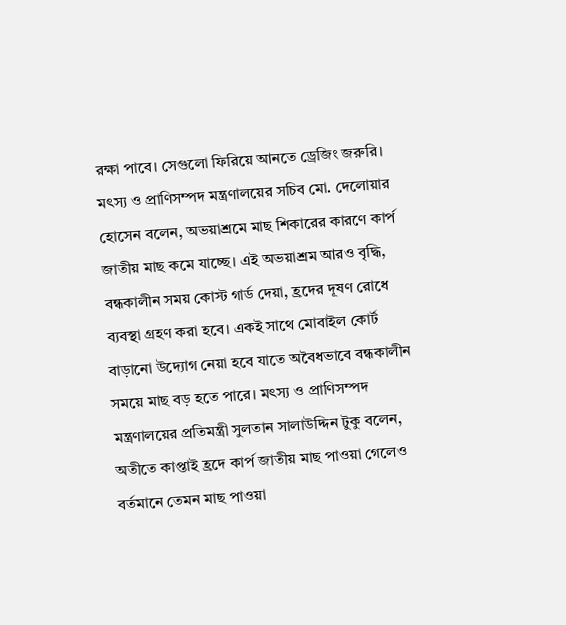রক্ষা পাবে। সেগুলো ফিরিয়ে আনতে ড্রেজিং জরুরি। মৎস্য ও প্রাণিসম্পদ মন্ত্রণালয়ের সচিব মো. দেলোয়ার হোসেন বলেন, অভয়াশ্রমে মাছ শিকারের কারণে কার্প জাতীয় মাছ কমে যাচ্ছে। এই অভয়াশ্রম আরও বৃদ্ধি, বন্ধকালীন সময় কোস্ট গার্ড দেয়া, হ্রদের দূষণ রোধে ব্যবস্থা গ্রহণ করা হবে। একই সাথে মোবাইল কোর্ট বাড়ানো উদ্যোগ নেয়া হবে যাতে অবৈধভাবে বন্ধকালীন সময়ে মাছ বড় হতে পারে। মৎস্য ও প্রাণিসম্পদ মন্ত্রণালয়ের প্রতিমন্ত্রী সুলতান সালাউদ্দিন টুকু বলেন, অতীতে কাপ্তাই হ্রদে কার্প জাতীয় মাছ পাওয়া গেলেও বর্তমানে তেমন মাছ পাওয়া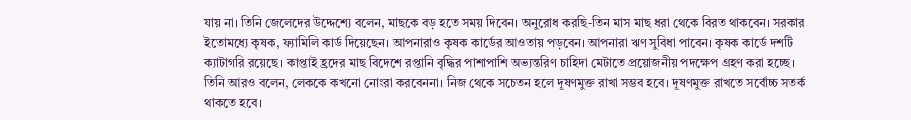যায় না। তিনি জেলেদের উদ্দেশ্যে বলেন, মাছকে বড় হতে সময় দিবেন। অনুরোধ করছি-তিন মাস মাছ ধরা থেকে বিরত থাকবেন। সরকার ইতোমধ্যে কৃষক, ফ্যামিলি কার্ড দিয়েছেন। আপনারাও কৃষক কার্ডের আওতায় পড়বেন। আপনারা ঋণ সুবিধা পাবেন। কৃষক কার্ডে দশটি ক্যাটাগরি রয়েছে। কাপ্তাই হ্রদের মাছ বিদেশে রপ্তানি বৃদ্ধির পাশাপাশি অভ্যন্তরিণ চাহিদা মেটাতে প্রয়োজনীয় পদক্ষেপ গ্রহণ করা হচ্ছে। তিনি আরও বলেন, লেককে কখনো নোংরা করবেননা। নিজ থেকে সচেতন হলে দূষণমুক্ত রাখা সম্ভব হবে। দূষণমুক্ত রাখতে সর্বোচ্চ সতর্ক থাকতে হবে।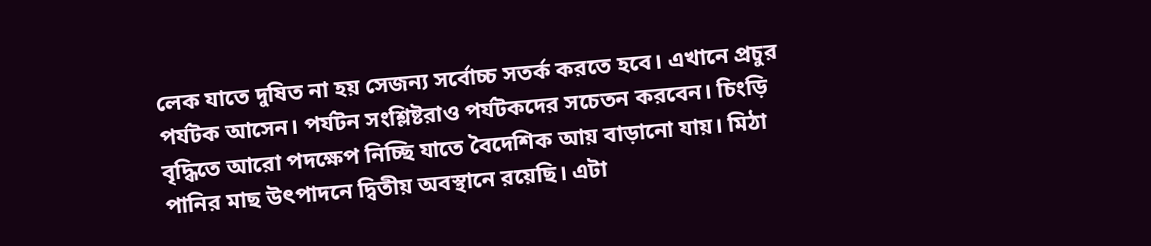লেক যাতে দুষিত না হয় সেজন্য সর্বোচ্চ সতর্ক করতে হবে। এখানে প্রচুর পর্যটক আসেন। পর্যটন সংশ্লিষ্টরাও পর্যটকদের সচেতন করবেন। চিংড়ি বৃদ্ধিতে আরো পদক্ষেপ নিচ্ছি যাতে বৈদেশিক আয় বাড়ানো যায়। মিঠা পানির মাছ উৎপাদনে দ্বিতীয় অবস্থানে রয়েছি। এটা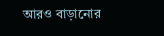আরও বাড়ানোর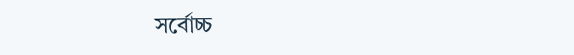সর্বোচ্চ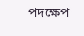পদক্ষেপ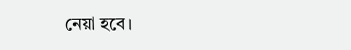নেয়া হবে।